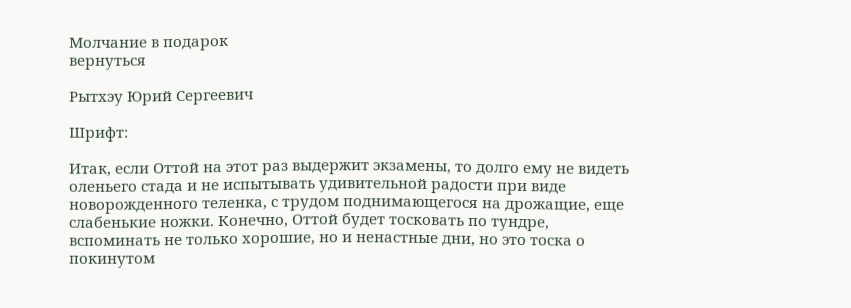Молчание в подарок
вернуться

Рытхэу Юрий Сергеевич

Шрифт:

Итак, если Оттой на этот раз выдержит экзамены, то долго ему не видеть оленьего стада и не испытывать удивительной радости при виде новорожденного теленка, с трудом поднимающегося на дрожащие, еще слабенькие ножки. Конечно, Оттой будет тосковать по тундре, вспоминать не только хорошие, но и ненастные дни, но это тоска о покинутом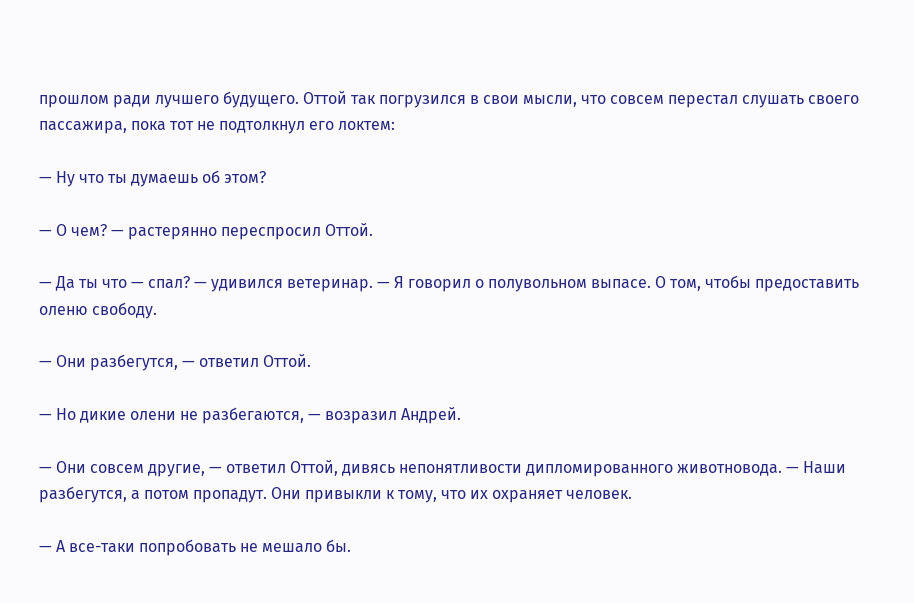прошлом ради лучшего будущего. Оттой так погрузился в свои мысли, что совсем перестал слушать своего пассажира, пока тот не подтолкнул его локтем:

— Ну что ты думаешь об этом?

— О чем? — растерянно переспросил Оттой.

— Да ты что — спал? — удивился ветеринар. — Я говорил о полувольном выпасе. О том, чтобы предоставить оленю свободу.

— Они разбегутся, — ответил Оттой.

— Но дикие олени не разбегаются, — возразил Андрей.

— Они совсем другие, — ответил Оттой, дивясь непонятливости дипломированного животновода. — Наши разбегутся, а потом пропадут. Они привыкли к тому, что их охраняет человек.

— А все-таки попробовать не мешало бы.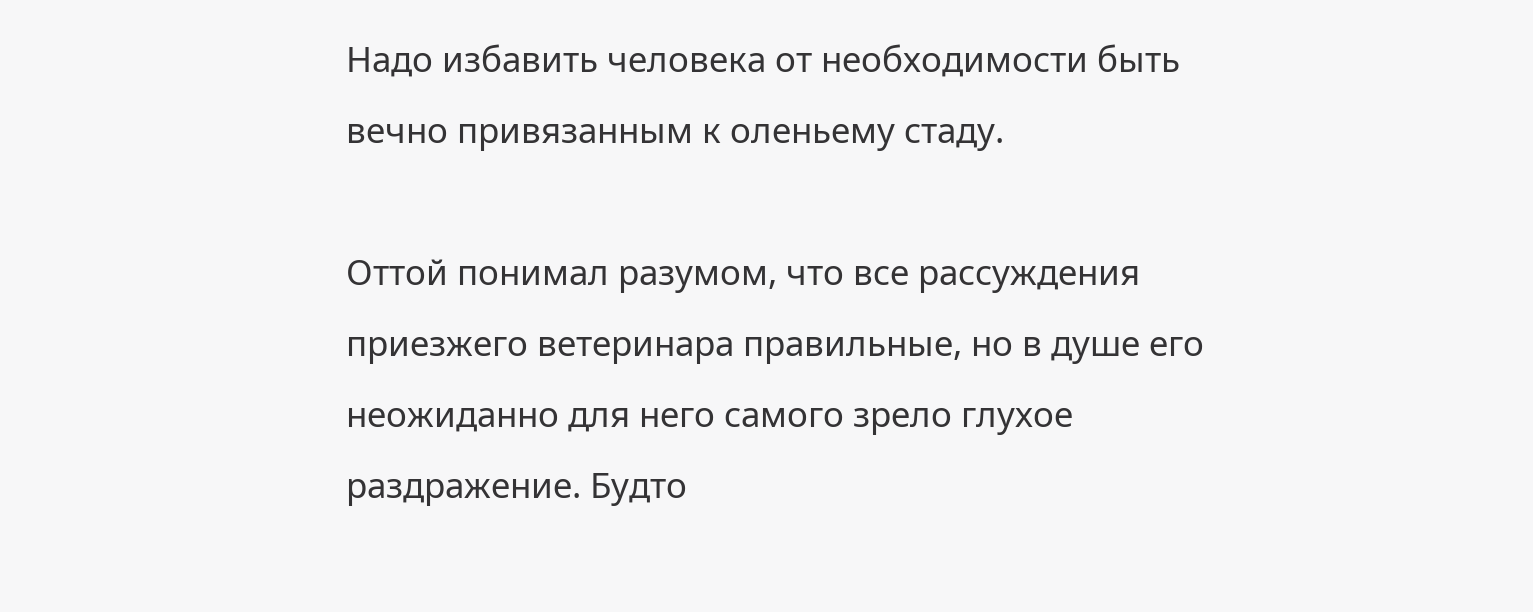Надо избавить человека от необходимости быть вечно привязанным к оленьему стаду.

Оттой понимал разумом, что все рассуждения приезжего ветеринара правильные, но в душе его неожиданно для него самого зрело глухое раздражение. Будто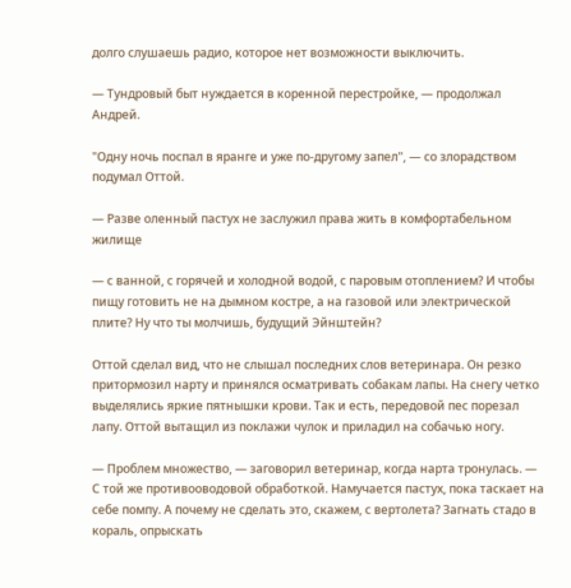долго слушаешь радио, которое нет возможности выключить.

— Тундровый быт нуждается в коренной перестройке, — продолжал Андрей.

"Одну ночь поспал в яранге и уже по-другому запел", — со злорадством подумал Оттой.

— Разве оленный пастух не заслужил права жить в комфортабельном жилище

— с ванной, с горячей и холодной водой, с паровым отоплением? И чтобы пищу готовить не на дымном костре, а на газовой или электрической плите? Ну что ты молчишь, будущий Эйнштейн?

Оттой сделал вид, что не слышал последних слов ветеринара. Он резко притормозил нарту и принялся осматривать собакам лапы. На снегу четко выделялись яркие пятнышки крови. Так и есть, передовой пес порезал лапу. Оттой вытащил из поклажи чулок и приладил на собачью ногу.

— Проблем множество, — заговорил ветеринар, когда нарта тронулась. — С той же противооводовой обработкой. Намучается пастух, пока таскает на себе помпу. А почему не сделать это, скажем, с вертолета? Загнать стадо в кораль, опрыскать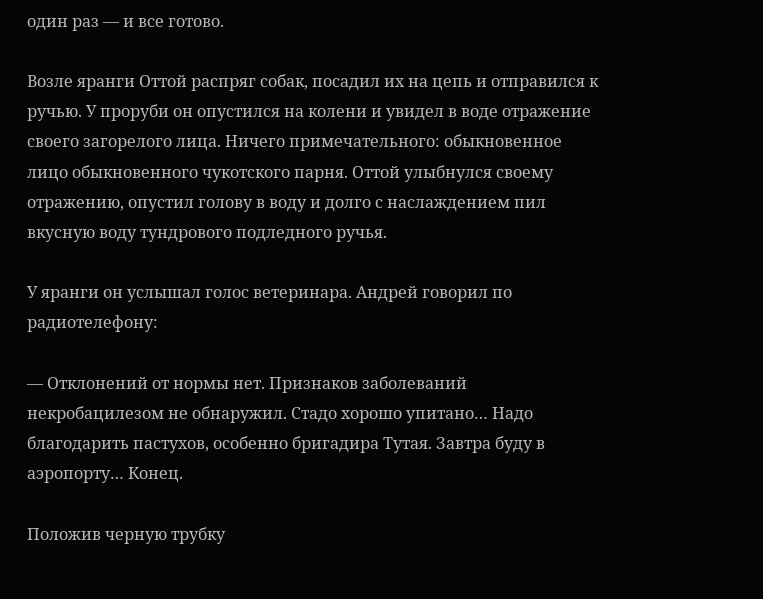один раз — и все готово.

Возле яранги Оттой распряг собак, посадил их на цепь и отправился к ручью. У проруби он опустился на колени и увидел в воде отражение своего загорелого лица. Ничего примечательного: обыкновенное лицо обыкновенного чукотского парня. Оттой улыбнулся своему отражению, опустил голову в воду и долго с наслаждением пил вкусную воду тундрового подледного ручья.

У яранги он услышал голос ветеринара. Андрей говорил по радиотелефону:

— Отклонений от нормы нет. Признаков заболеваний некробацилезом не обнаружил. Стадо хорошо упитано… Надо благодарить пастухов, особенно бригадира Тутая. Завтра буду в аэропорту… Конец.

Положив черную трубку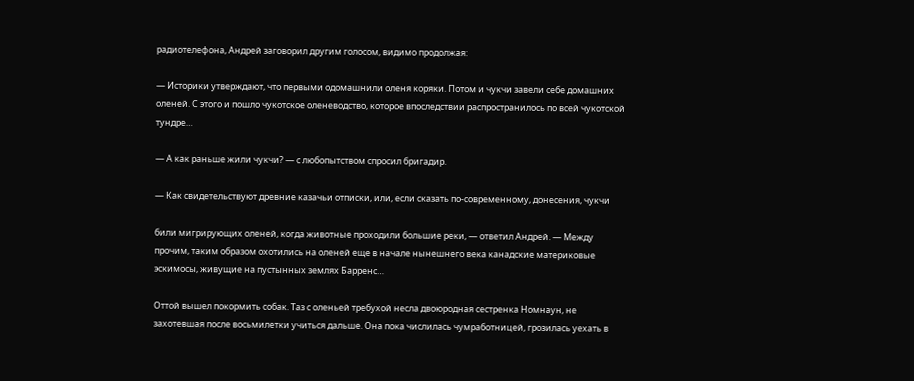радиотелефона, Андрей заговорил другим голосом, видимо продолжая:

— Историки утверждают, что первыми одомашнили оленя коряки. Потом и чукчи завели себе домашних оленей. С этого и пошло чукотское оленеводство, которое впоследствии распространилось по всей чукотской тундре…

— А как раньше жили чукчи? — с любопытством спросил бригадир.

— Как свидетельствуют древние казачьи отписки, или, если сказать по-современному, донесения, чукчи

били мигрирующих оленей, когда животные проходили большие реки, — ответил Андрей. — Между прочим, таким образом охотились на оленей еще в начале нынешнего века канадские материковые эскимосы, живущие на пустынных землях Барренс…

Оттой вышел покормить собак. Таз с оленьей требухой несла двоюродная сестренка Номнаун, не захотевшая после восьмилетки учиться дальше. Она пока числилась чумработницей, грозилась уехать в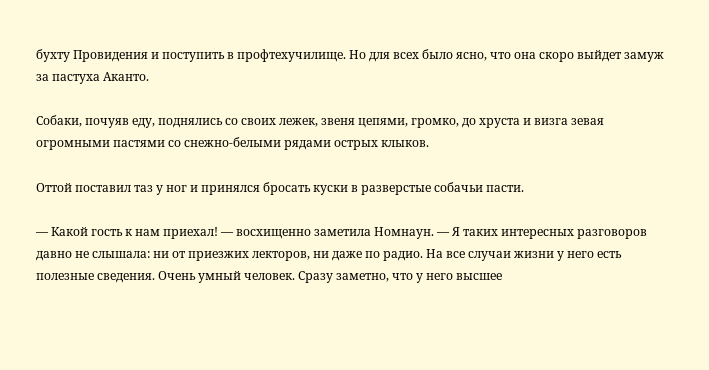бухту Провидения и поступить в профтехучилище. Но для всех было ясно, что она скоро выйдет замуж за пастуха Аканто.

Собаки, почуяв еду, поднялись со своих лежек, звеня цепями, громко, до хруста и визга зевая огромными пастями со снежно-белыми рядами острых клыков.

Оттой поставил таз у ног и принялся бросать куски в разверстые собачьи пасти.

— Какой гость к нам приехал! — восхищенно заметила Номнаун. — Я таких интересных разговоров давно не слышала: ни от приезжих лекторов, ни даже по радио. На все случаи жизни у него есть полезные сведения. Очень умный человек. Сразу заметно, что у него высшее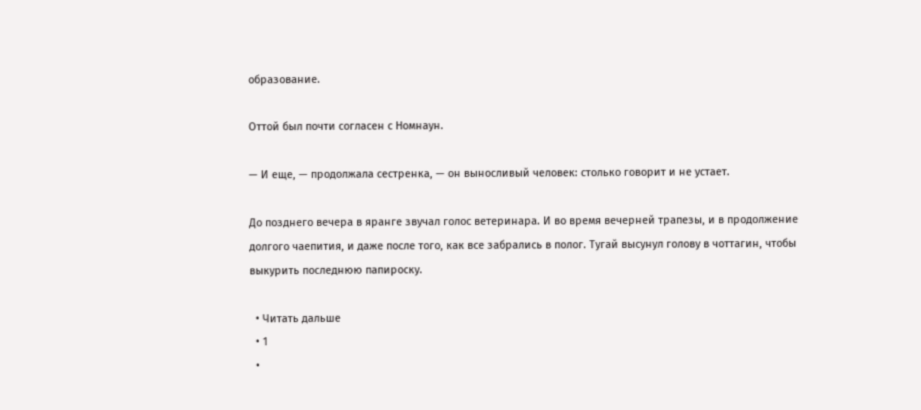образование.

Оттой был почти согласен с Номнаун.

— И еще, — продолжала сестренка, — он выносливый человек: столько говорит и не устает.

До позднего вечера в яранге звучал голос ветеринара. И во время вечерней трапезы, и в продолжение долгого чаепития, и даже после того, как все забрались в полог. Тугай высунул голову в чоттагин, чтобы выкурить последнюю папироску.

  • Читать дальше
  • 1
  •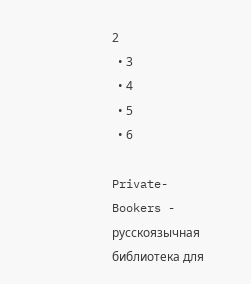2
  • 3
  • 4
  • 5
  • 6

Private-Bookers - русскоязычная библиотека для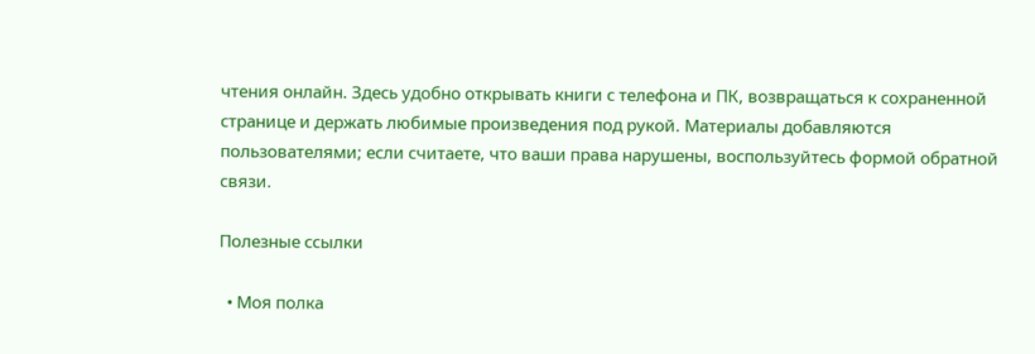чтения онлайн. Здесь удобно открывать книги с телефона и ПК, возвращаться к сохраненной странице и держать любимые произведения под рукой. Материалы добавляются пользователями; если считаете, что ваши права нарушены, воспользуйтесь формой обратной связи.

Полезные ссылки

  • Моя полка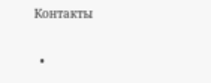Контакты

  •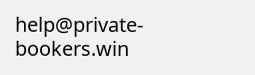help@private-bookers.win